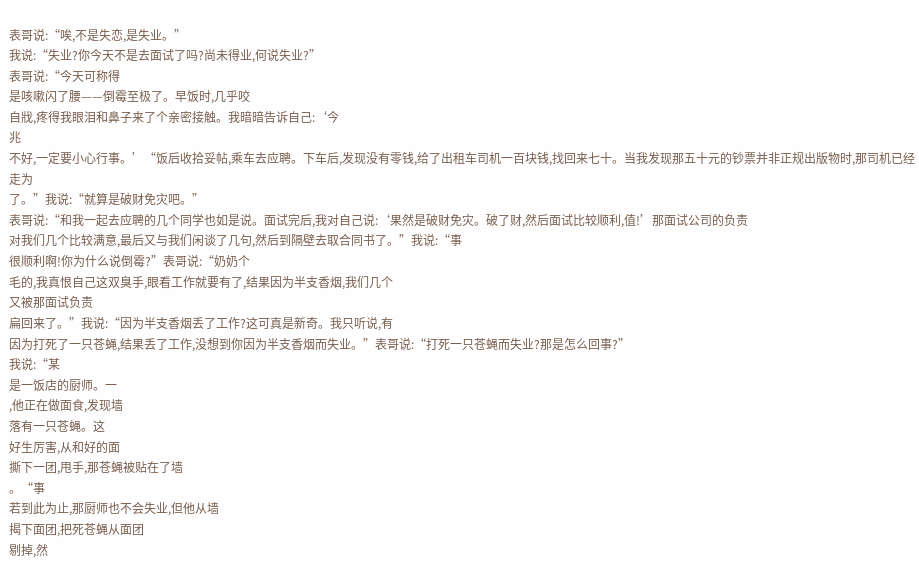表哥说:“唉,不是失恋,是失业。”
我说:“失业?你今天不是去面试了吗?尚未得业,何说失业?”
表哥说:“今天可称得
是咳嗽闪了腰——倒霉至极了。早饭时,几乎咬
自戕,疼得我眼泪和鼻子来了个亲密接触。我暗暗告诉自己:‘今
兆
不好,一定要小心行事。’“饭后收拾妥帖,乘车去应聘。下车后,发现没有零钱,给了出租车司机一百块钱,找回来七十。当我发现那五十元的钞票并非正规出版物时,那司机已经走为
了。”我说:“就算是破财免灾吧。”
表哥说:“和我一起去应聘的几个同学也如是说。面试完后,我对自己说:‘果然是破财免灾。破了财,然后面试比较顺利,值!’那面试公司的负责
对我们几个比较满意,最后又与我们闲谈了几句,然后到隔壁去取合同书了。”我说:“事
很顺利啊!你为什么说倒霉?”表哥说:“奶奶个
毛的,我真恨自己这双臭手,眼看工作就要有了,结果因为半支香烟,我们几个
又被那面试负责
扁回来了。”我说:“因为半支香烟丢了工作?这可真是新奇。我只听说,有
因为打死了一只苍蝇,结果丢了工作,没想到你因为半支香烟而失业。”表哥说:“打死一只苍蝇而失业?那是怎么回事?”
我说:“某
是一饭店的厨师。一
,他正在做面食,发现墙
落有一只苍蝇。这
好生厉害,从和好的面
撕下一团,甩手,那苍蝇被贴在了墙
。“事
若到此为止,那厨师也不会失业,但他从墙
揭下面团,把死苍蝇从面团
剔掉,然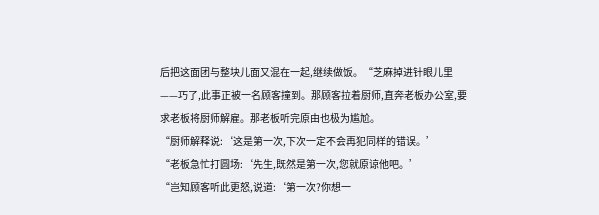后把这面团与整块儿面又混在一起,继续做饭。“芝麻掉进针眼儿里——巧了,此事正被一名顾客撞到。那顾客拉着厨师,直奔老板办公室,要求老板将厨师解雇。那老板听完原由也极为尴尬。
“厨师解释说:‘这是第一次,下次一定不会再犯同样的错误。’
“老板急忙打圆场:‘先生,既然是第一次,您就原谅他吧。’
“岂知顾客听此更怒,说道:‘第一次?你想一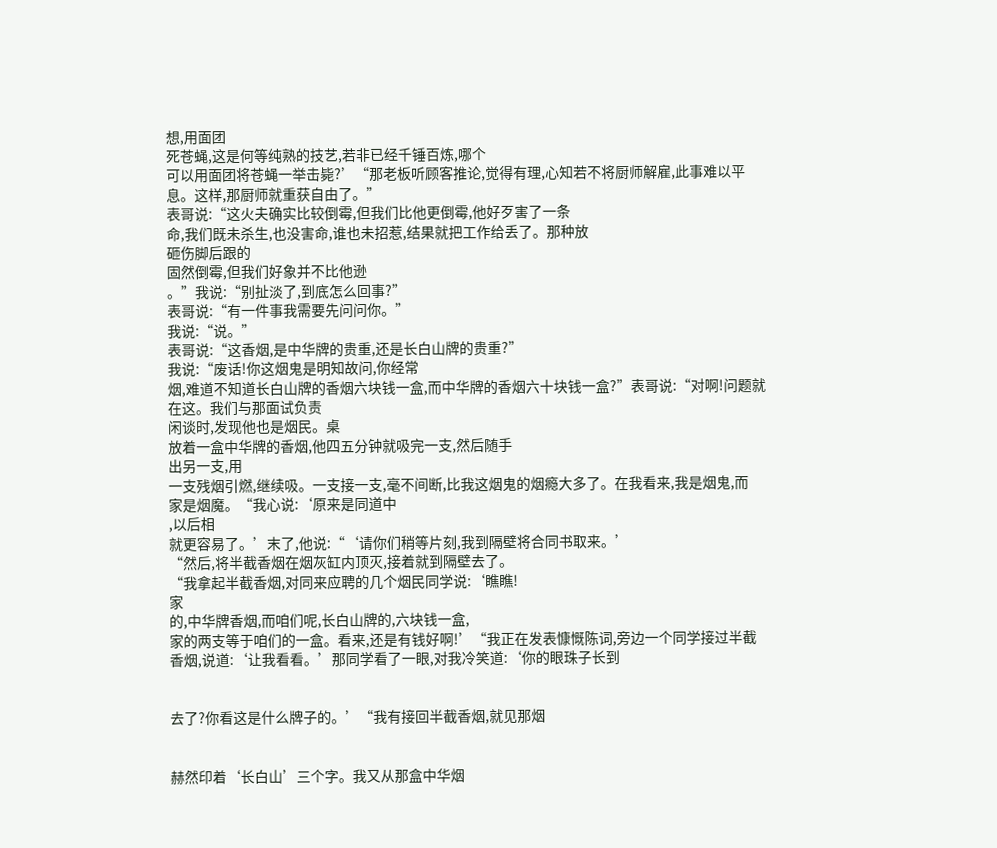想,用面团
死苍蝇,这是何等纯熟的技艺,若非已经千锤百炼,哪个
可以用面团将苍蝇一举击毙?’“那老板听顾客推论,觉得有理,心知若不将厨师解雇,此事难以平息。这样,那厨师就重获自由了。”
表哥说:“这火夫确实比较倒霉,但我们比他更倒霉,他好歹害了一条
命,我们既未杀生,也没害命,谁也未招惹,结果就把工作给丢了。那种放
砸伤脚后跟的
固然倒霉,但我们好象并不比他逊
。”我说:“别扯淡了,到底怎么回事?”
表哥说:“有一件事我需要先问问你。”
我说:“说。”
表哥说:“这香烟,是中华牌的贵重,还是长白山牌的贵重?”
我说:“废话!你这烟鬼是明知故问,你经常
烟,难道不知道长白山牌的香烟六块钱一盒,而中华牌的香烟六十块钱一盒?”表哥说:“对啊!问题就在这。我们与那面试负责
闲谈时,发现他也是烟民。桌
放着一盒中华牌的香烟,他四五分钟就吸完一支,然后随手
出另一支,用
一支残烟引燃,继续吸。一支接一支,毫不间断,比我这烟鬼的烟瘾大多了。在我看来,我是烟鬼,而
家是烟魔。“我心说:‘原来是同道中
,以后相
就更容易了。’末了,他说:“‘请你们稍等片刻,我到隔壁将合同书取来。’
“然后,将半截香烟在烟灰缸内顶灭,接着就到隔壁去了。
“我拿起半截香烟,对同来应聘的几个烟民同学说:‘瞧瞧!
家
的,中华牌香烟,而咱们呢,长白山牌的,六块钱一盒,
家的两支等于咱们的一盒。看来,还是有钱好啊!’“我正在发表慷慨陈词,旁边一个同学接过半截香烟,说道:‘让我看看。’那同学看了一眼,对我冷笑道:‘你的眼珠子长到


去了?你看这是什么牌子的。’“我有接回半截香烟,就见那烟


赫然印着‘长白山’三个字。我又从那盒中华烟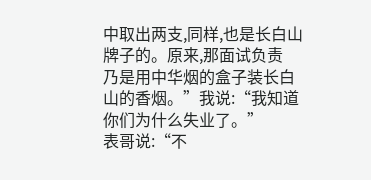中取出两支,同样,也是长白山牌子的。原来,那面试负责
乃是用中华烟的盒子装长白山的香烟。”我说:“我知道你们为什么失业了。”
表哥说:“不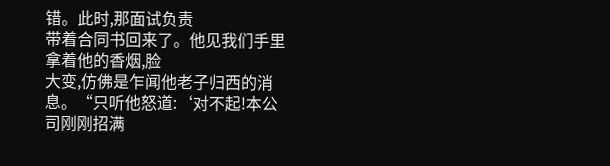错。此时,那面试负责
带着合同书回来了。他见我们手里拿着他的香烟,脸
大变,仿佛是乍闻他老子归西的消息。“只听他怒道:‘对不起!本公司刚刚招满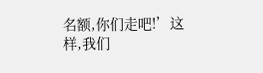名额,你们走吧!’这样,我们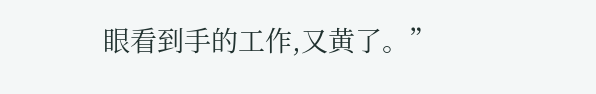眼看到手的工作,又黄了。”